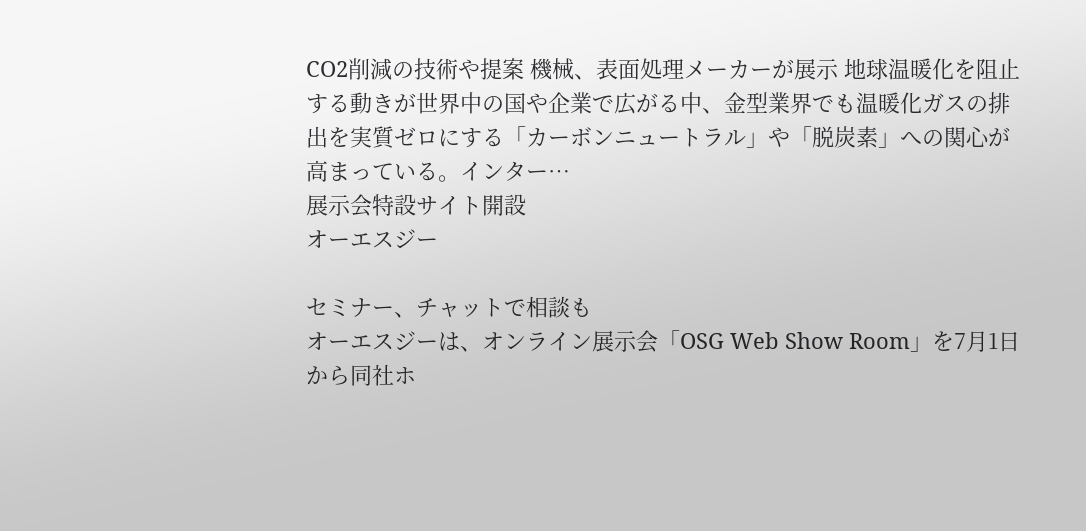CO2削減の技術や提案 機械、表面処理メーカーが展示 地球温暖化を阻止する動きが世界中の国や企業で広がる中、金型業界でも温暖化ガスの排出を実質ゼロにする「カーボンニュートラル」や「脱炭素」への関心が高まっている。インター…
展示会特設サイト開設
オーエスジー

セミナー、チャットで相談も
オーエスジーは、オンライン展示会「OSG Web Show Room」を7月1日から同社ホ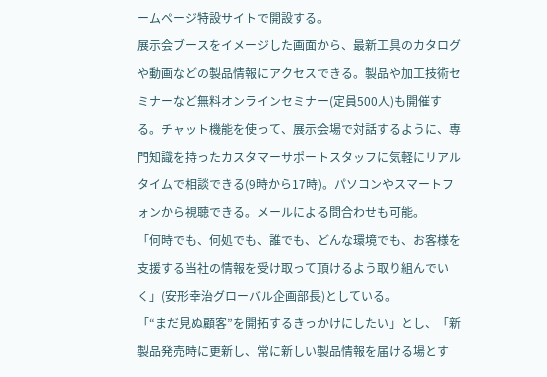ームページ特設サイトで開設する。
展示会ブースをイメージした画面から、最新工具のカタログや動画などの製品情報にアクセスできる。製品や加工技術セミナーなど無料オンラインセミナー(定員500人)も開催する。チャット機能を使って、展示会場で対話するように、専門知識を持ったカスタマーサポートスタッフに気軽にリアルタイムで相談できる(9時から17時)。パソコンやスマートフォンから視聴できる。メールによる問合わせも可能。
「何時でも、何処でも、誰でも、どんな環境でも、お客様を支援する当社の情報を受け取って頂けるよう取り組んでいく」(安形幸治グローバル企画部長)としている。
「“まだ見ぬ顧客”を開拓するきっかけにしたい」とし、「新製品発売時に更新し、常に新しい製品情報を届ける場とす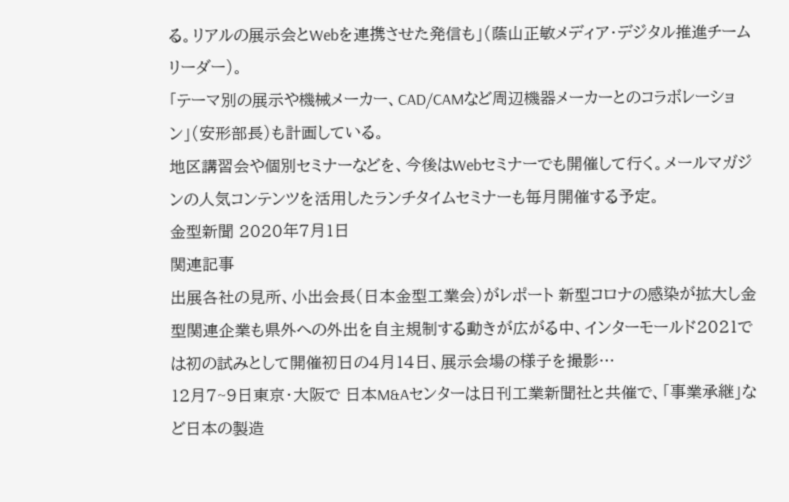る。リアルの展示会とWebを連携させた発信も」(蔭山正敏メディア・デジタル推進チームリーダー)。
「テーマ別の展示や機械メーカー、CAD/CAMなど周辺機器メーカーとのコラボレーション」(安形部長)も計画している。
地区講習会や個別セミナーなどを、今後はWebセミナーでも開催して行く。メールマガジンの人気コンテンツを活用したランチタイムセミナーも毎月開催する予定。
金型新聞 2020年7月1日
関連記事
出展各社の見所、小出会長(日本金型工業会)がレポート 新型コロナの感染が拡大し金型関連企業も県外への外出を自主規制する動きが広がる中、インターモールド2021では初の試みとして開催初日の4月14日、展示会場の様子を撮影…
12月7~9日東京・大阪で 日本M&Aセンターは日刊工業新聞社と共催で、「事業承継」など日本の製造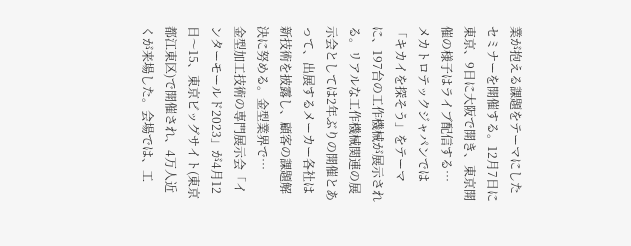業が抱える課題をテーマにしたセミナーを開催する。12月7日に東京、9日に大阪で開き、東京開催の様子はライブ配信する…
メカトロテックジャパンでは「キカイを探そう」をテーマに、197台の工作機械が展示される。リアルな工作機械関連の展示会としては2年ぶりの開催とあって、出展するメーカー各社は新技術を披露し、顧客の課題解決に努める。金型業界で…
金型加工技術の専門展示会「インターモールド2023」が4月12日〜15、東京ビッグサイト(東京都江東区)で開催され、4万人近くが来場した。会場では、工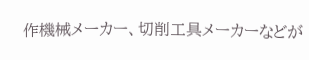作機械メーカー、切削工具メーカーなどが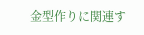金型作りに関連す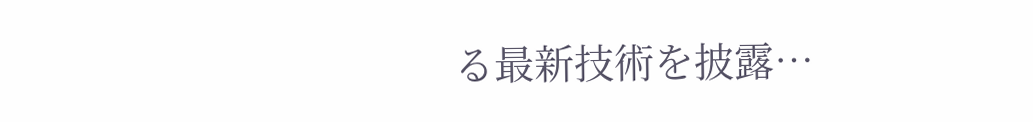る最新技術を披露…